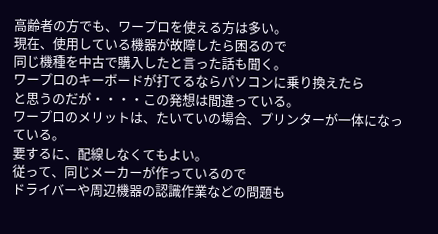高齢者の方でも、ワープロを使える方は多い。
現在、使用している機器が故障したら困るので
同じ機種を中古で購入したと言った話も聞く。
ワープロのキーボードが打てるならパソコンに乗り換えたら
と思うのだが・・・・この発想は間違っている。
ワープロのメリットは、たいていの場合、プリンターが一体になっている。
要するに、配線しなくてもよい。
従って、同じメーカーが作っているので
ドライバーや周辺機器の認識作業などの問題も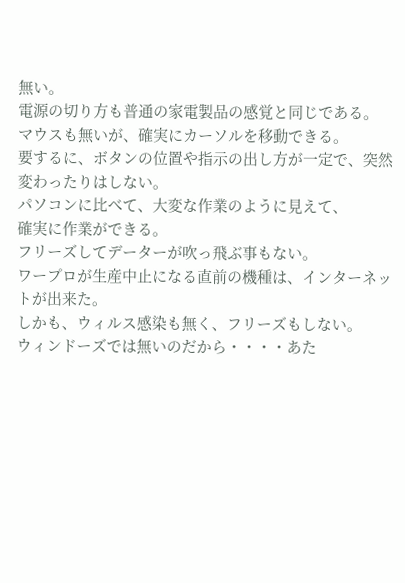無い。
電源の切り方も普通の家電製品の感覚と同じである。
マウスも無いが、確実にカーソルを移動できる。
要するに、ボタンの位置や指示の出し方が一定で、突然変わったりはしない。
パソコンに比べて、大変な作業のように見えて、
確実に作業ができる。
フリーズしてデーターが吹っ飛ぶ事もない。
ワープロが生産中止になる直前の機種は、インターネットが出来た。
しかも、ウィルス感染も無く、フリーズもしない。
ウィンドーズでは無いのだから・・・・あた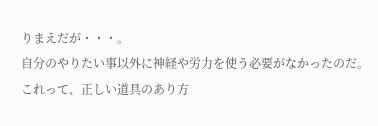りまえだが・・・。
自分のやりたい事以外に神経や労力を使う必要がなかったのだ。
これって、正しい道具のあり方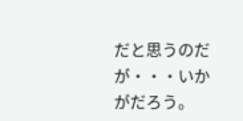だと思うのだが・・・いかがだろう。